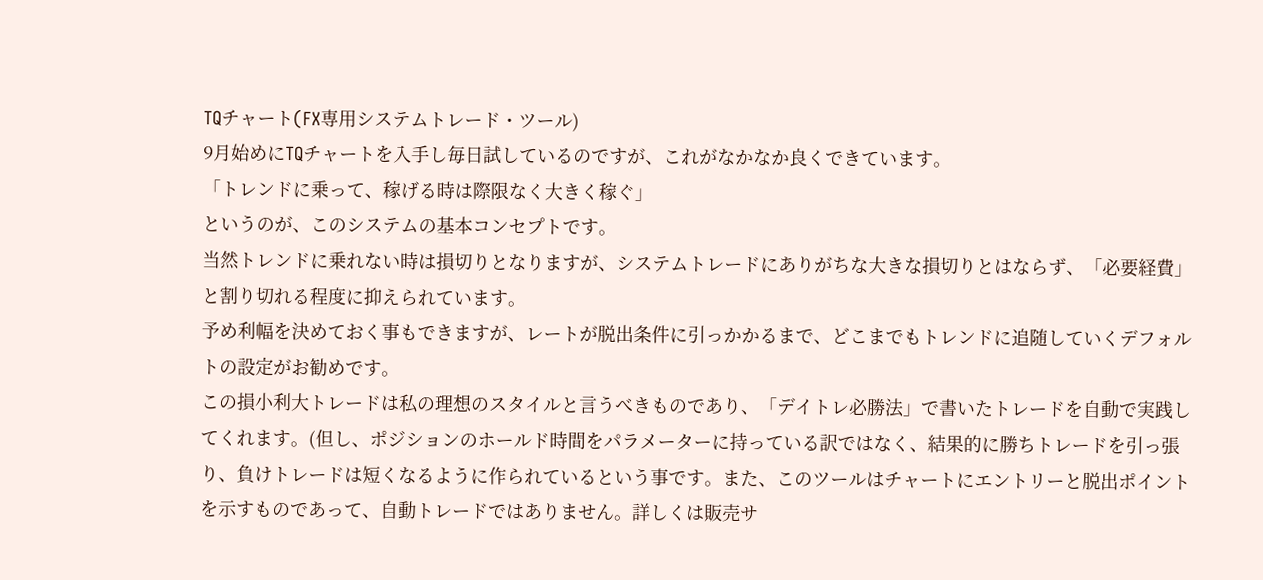TQチャート(FX専用システムトレード・ツール)
9月始めにTQチャートを入手し毎日試しているのですが、これがなかなか良くできています。
「トレンドに乗って、稼げる時は際限なく大きく稼ぐ」
というのが、このシステムの基本コンセプトです。
当然トレンドに乗れない時は損切りとなりますが、システムトレードにありがちな大きな損切りとはならず、「必要経費」と割り切れる程度に抑えられています。
予め利幅を決めておく事もできますが、レートが脱出条件に引っかかるまで、どこまでもトレンドに追随していくデフォルトの設定がお勧めです。
この損小利大トレードは私の理想のスタイルと言うべきものであり、「デイトレ必勝法」で書いたトレードを自動で実践してくれます。(但し、ポジションのホールド時間をパラメーターに持っている訳ではなく、結果的に勝ちトレードを引っ張り、負けトレードは短くなるように作られているという事です。また、このツールはチャートにエントリーと脱出ポイントを示すものであって、自動トレードではありません。詳しくは販売サ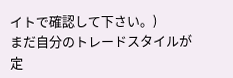イトで確認して下さい。)
まだ自分のトレードスタイルが定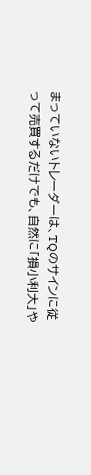まっていないトレーダーは、TQのサインに従って売買するだけでも、自然に「損小利大」や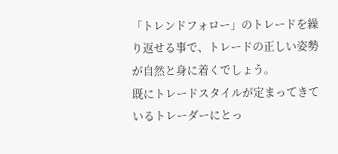「トレンドフォロー」のトレードを繰り返せる事で、トレードの正しい姿勢が自然と身に着くでしょう。
既にトレードスタイルが定まってきているトレーダーにとっ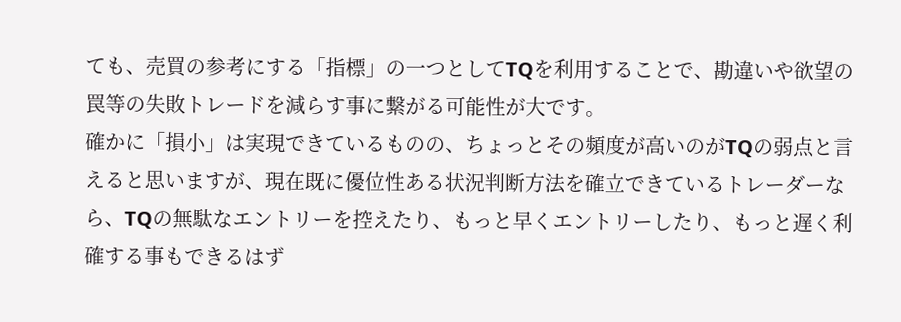ても、売買の参考にする「指標」の一つとしてTQを利用することで、勘違いや欲望の罠等の失敗トレードを減らす事に繋がる可能性が大です。
確かに「損小」は実現できているものの、ちょっとその頻度が高いのがTQの弱点と言えると思いますが、現在既に優位性ある状況判断方法を確立できているトレーダーなら、TQの無駄なエントリーを控えたり、もっと早くエントリーしたり、もっと遅く利確する事もできるはず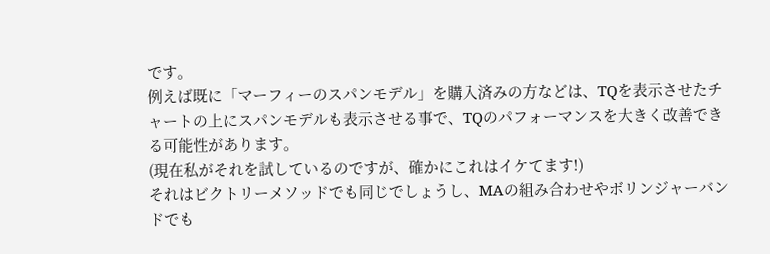です。
例えば既に「マーフィーのスパンモデル」を購入済みの方などは、TQを表示させたチャートの上にスパンモデルも表示させる事で、TQのパフォーマンスを大きく改善できる可能性があります。
(現在私がそれを試しているのですが、確かにこれはイケてます!)
それはビクトリーメソッドでも同じでしょうし、MAの組み合わせやボリンジャーバンドでも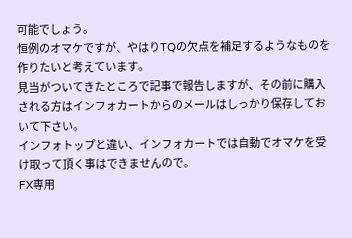可能でしょう。
恒例のオマケですが、やはりTQの欠点を補足するようなものを作りたいと考えています。
見当がついてきたところで記事で報告しますが、その前に購入される方はインフォカートからのメールはしっかり保存しておいて下さい。
インフォトップと違い、インフォカートでは自動でオマケを受け取って頂く事はできませんので。
FX専用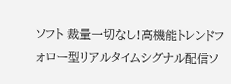ソフト 裁量一切なし!高機能トレンドフォロー型リアルタイムシグナル配信ソ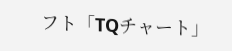フト「TQチャート」